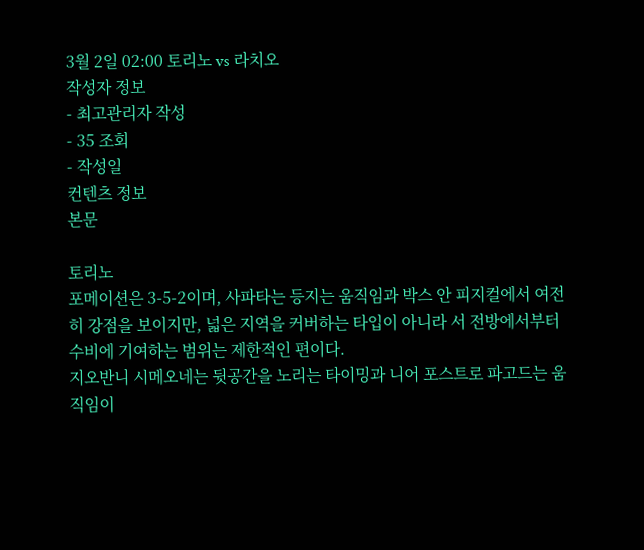3월 2일 02:00 토리노 vs 라치오
작성자 정보
- 최고관리자 작성
- 35 조회
- 작성일
컨텐츠 정보
본문

토리노
포메이션은 3-5-2이며, 사파타는 등지는 움직임과 박스 안 피지컬에서 여전히 강점을 보이지만, 넓은 지역을 커버하는 타입이 아니라 서 전방에서부터 수비에 기여하는 범위는 제한적인 편이다.
지오반니 시메오네는 뒷공간을 노리는 타이밍과 니어 포스트로 파고드는 움직임이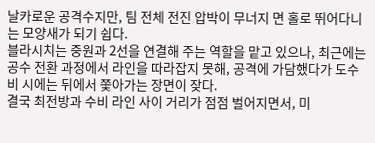날카로운 공격수지만, 팀 전체 전진 압박이 무너지 면 홀로 뛰어다니는 모양새가 되기 쉽다.
블라시치는 중원과 2선을 연결해 주는 역할을 맡고 있으나, 최근에는 공수 전환 과정에서 라인을 따라잡지 못해, 공격에 가담했다가 도수비 시에는 뒤에서 쫓아가는 장면이 잦다.
결국 최전방과 수비 라인 사이 거리가 점점 벌어지면서, 미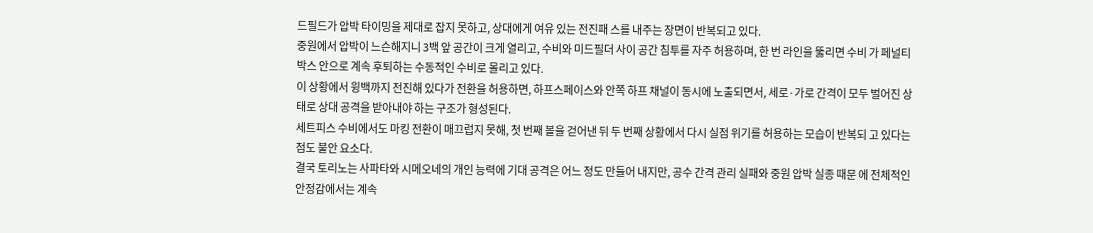드필드가 압박 타이밍을 제대로 잡지 못하고, 상대에게 여유 있는 전진패 스를 내주는 장면이 반복되고 있다.
중원에서 압박이 느슨해지니 3백 앞 공간이 크게 열리고, 수비와 미드필더 사이 공간 침투를 자주 허용하며, 한 번 라인을 뚫리면 수비 가 페널티박스 안으로 계속 후퇴하는 수동적인 수비로 몰리고 있다.
이 상황에서 윙백까지 전진해 있다가 전환을 허용하면, 하프스페이스와 안쪽 하프 채널이 동시에 노출되면서, 세로·가로 간격이 모두 벌어진 상태로 상대 공격을 받아내야 하는 구조가 형성된다.
세트피스 수비에서도 마킹 전환이 매끄럽지 못해, 첫 번째 볼을 걷어낸 뒤 두 번째 상황에서 다시 실점 위기를 허용하는 모습이 반복되 고 있다는 점도 불안 요소다.
결국 토리노는 사파타와 시메오네의 개인 능력에 기대 공격은 어느 정도 만들어 내지만, 공수 간격 관리 실패와 중원 압박 실종 때문 에 전체적인 안정감에서는 계속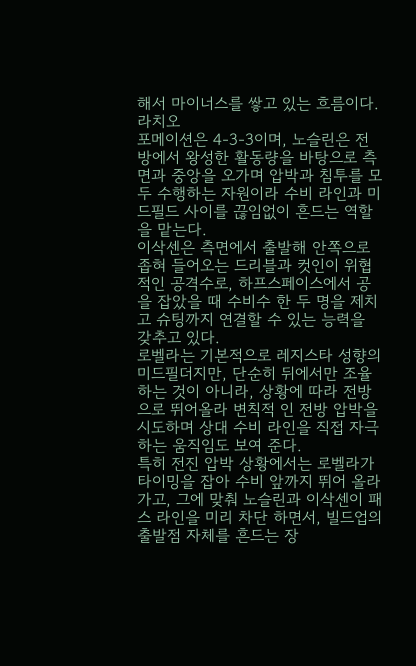해서 마이너스를 쌓고 있는 흐름이다.
라치오
포메이션은 4-3-3이며, 노슬린은 전방에서 왕성한 활동량을 바탕으로 측면과 중앙을 오가며 압박과 침투를 모두 수행하는 자원이라 수비 라인과 미드필드 사이를 끊임없이 흔드는 역할을 맡는다.
이삭센은 측면에서 출발해 안쪽으로 좁혀 들어오는 드리블과 컷인이 위협적인 공격수로, 하프스페이스에서 공을 잡았을 때 수비수 한 두 명을 제치고 슈팅까지 연결할 수 있는 능력을 갖추고 있다.
로벨라는 기본적으로 레지스타 성향의 미드필더지만, 단순히 뒤에서만 조율하는 것이 아니라, 상황에 따라 전방으로 뛰어올라 변칙적 인 전방 압박을 시도하며 상대 수비 라인을 직접 자극하는 움직임도 보여 준다.
특히 전진 압박 상황에서는 로벨라가 타이밍을 잡아 수비 앞까지 뛰어 올라가고, 그에 맞춰 노슬린과 이삭센이 패스 라인을 미리 차단 하면서, 빌드업의 출발점 자체를 흔드는 장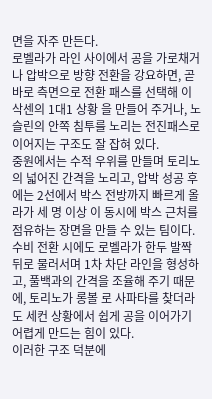면을 자주 만든다.
로벨라가 라인 사이에서 공을 가로채거나 압박으로 방향 전환을 강요하면, 곧바로 측면으로 전환 패스를 선택해 이삭센의 1대1 상황 을 만들어 주거나, 노슬린의 안쪽 침투를 노리는 전진패스로 이어지는 구조도 잘 잡혀 있다.
중원에서는 수적 우위를 만들며 토리노의 넓어진 간격을 노리고, 압박 성공 후에는 2선에서 박스 전방까지 빠르게 올라가 세 명 이상 이 동시에 박스 근처를 점유하는 장면을 만들 수 있는 팀이다.
수비 전환 시에도 로벨라가 한두 발짝 뒤로 물러서며 1차 차단 라인을 형성하고, 풀백과의 간격을 조율해 주기 때문에, 토리노가 롱볼 로 사파타를 찾더라도 세컨 상황에서 쉽게 공을 이어가기 어렵게 만드는 힘이 있다.
이러한 구조 덕분에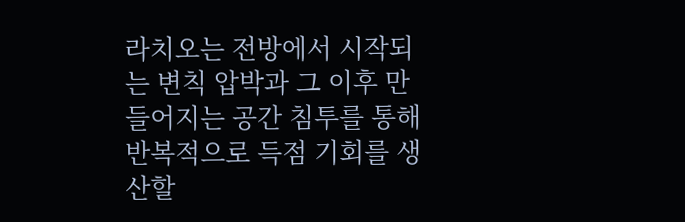라치오는 전방에서 시작되는 변칙 압박과 그 이후 만들어지는 공간 침투를 통해 반복적으로 득점 기회를 생산할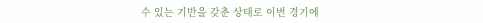수 있는 기반을 갖춘 상태로 이번 경기에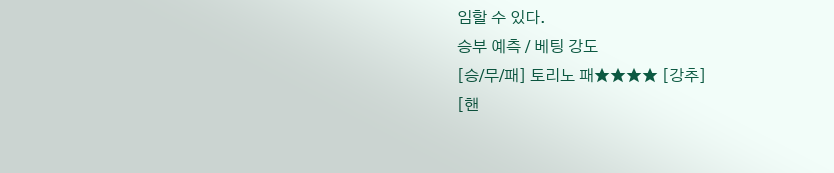임할 수 있다.
승부 예측 / 베팅 강도
[승/무/패] 토리노 패★★★★ [강추]
[핸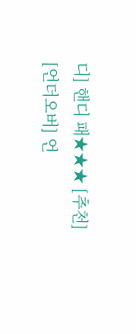디] 핸디 패★★★ [추천]
[언더오버] 언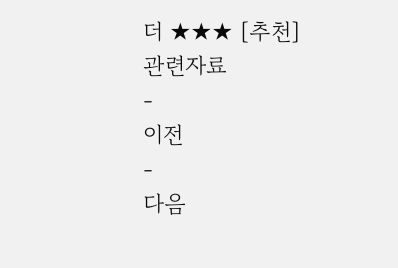더 ★★★ [추천]
관련자료
-
이전
-
다음